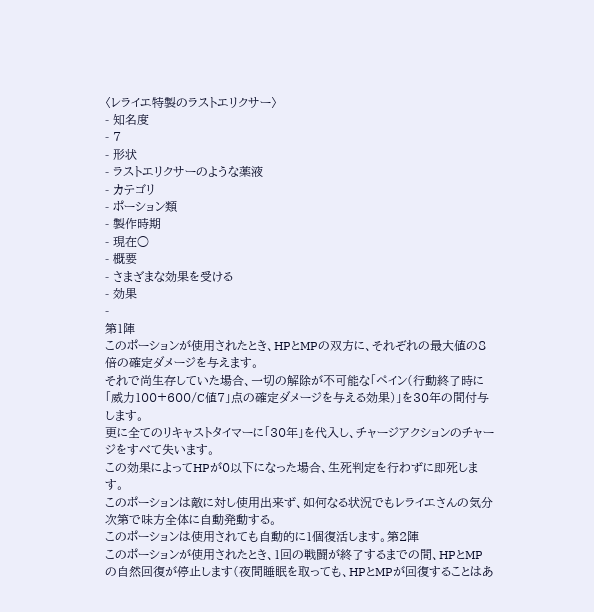〈レライエ特製のラストエリクサー〉
- 知名度
- 7
- 形状
- ラストエリクサーのような薬液
- カテゴリ
- ポーション類
- 製作時期
- 現在○
- 概要
- さまざまな効果を受ける
- 効果
-
第1陣
このポーションが使用されたとき、HPとMPの双方に、それぞれの最大値の8倍の確定ダメージを与えます。
それで尚生存していた場合、一切の解除が不可能な「ペイン(行動終了時に「威力100+600/C値7」点の確定ダメージを与える効果)」を30年の間付与します。
更に全てのリキャストタイマーに「30年」を代入し、チャージアクションのチャージをすべて失います。
この効果によってHPが0以下になった場合、生死判定を行わずに即死します。
このポーションは敵に対し使用出来ず、如何なる状況でもレライエさんの気分次第で味方全体に自動発動する。
このポーションは使用されても自動的に1個復活します。第2陣
このポーションが使用されたとき、1回の戦闘が終了するまでの間、HPとMPの自然回復が停止します(夜間睡眠を取っても、HPとMPが回復することはあ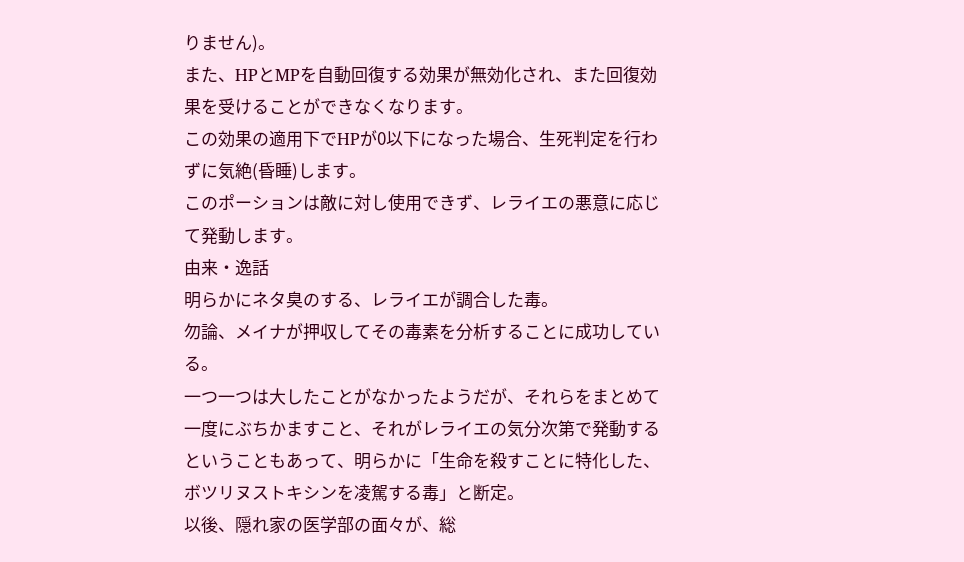りません)。
また、HPとMPを自動回復する効果が無効化され、また回復効果を受けることができなくなります。
この効果の適用下でHPが0以下になった場合、生死判定を行わずに気絶(昏睡)します。
このポーションは敵に対し使用できず、レライエの悪意に応じて発動します。
由来・逸話
明らかにネタ臭のする、レライエが調合した毒。
勿論、メイナが押収してその毒素を分析することに成功している。
一つ一つは大したことがなかったようだが、それらをまとめて一度にぶちかますこと、それがレライエの気分次第で発動するということもあって、明らかに「生命を殺すことに特化した、ボツリヌストキシンを凌駕する毒」と断定。
以後、隠れ家の医学部の面々が、総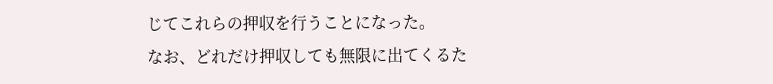じてこれらの押収を行うことになった。
なお、どれだけ押収しても無限に出てくるた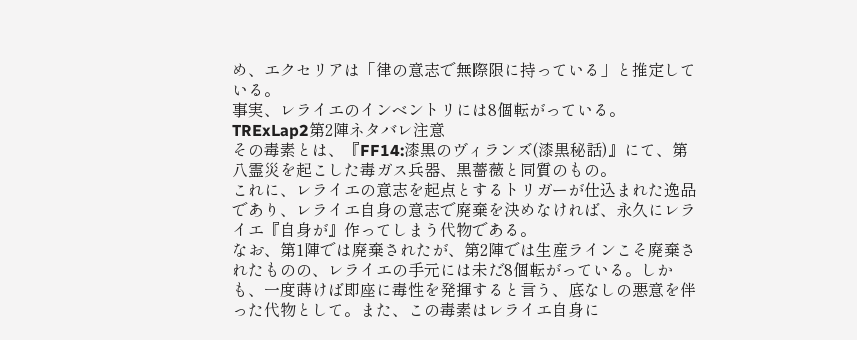め、エクセリアは「律の意志で無際限に持っている」と推定している。
事実、レライエのインベントリには8個転がっている。
TRExLap2第2陣ネタバレ注意
その毒素とは、『FF14:漆黒のヴィランズ(漆黒秘話)』にて、第八霊災を起こした毒ガス兵器、黒薔薇と同質のもの。
これに、レライエの意志を起点とするトリガーが仕込まれた逸品であり、レライエ自身の意志で廃棄を決めなければ、永久にレライエ『自身が』作ってしまう代物である。
なお、第1陣では廃棄されたが、第2陣では生産ラインこそ廃棄されたものの、レライエの手元には未だ8個転がっている。しかも、一度蒔けば即座に毒性を発揮すると言う、底なしの悪意を伴った代物として。また、この毒素はレライエ自身に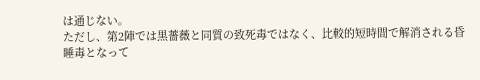は通じない。
ただし、第2陣では黒薔薇と同質の致死毒ではなく、比較的短時間で解消される昏睡毒となって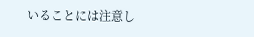いることには注意し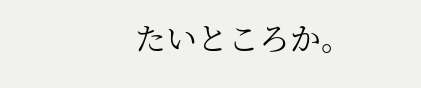たいところか。